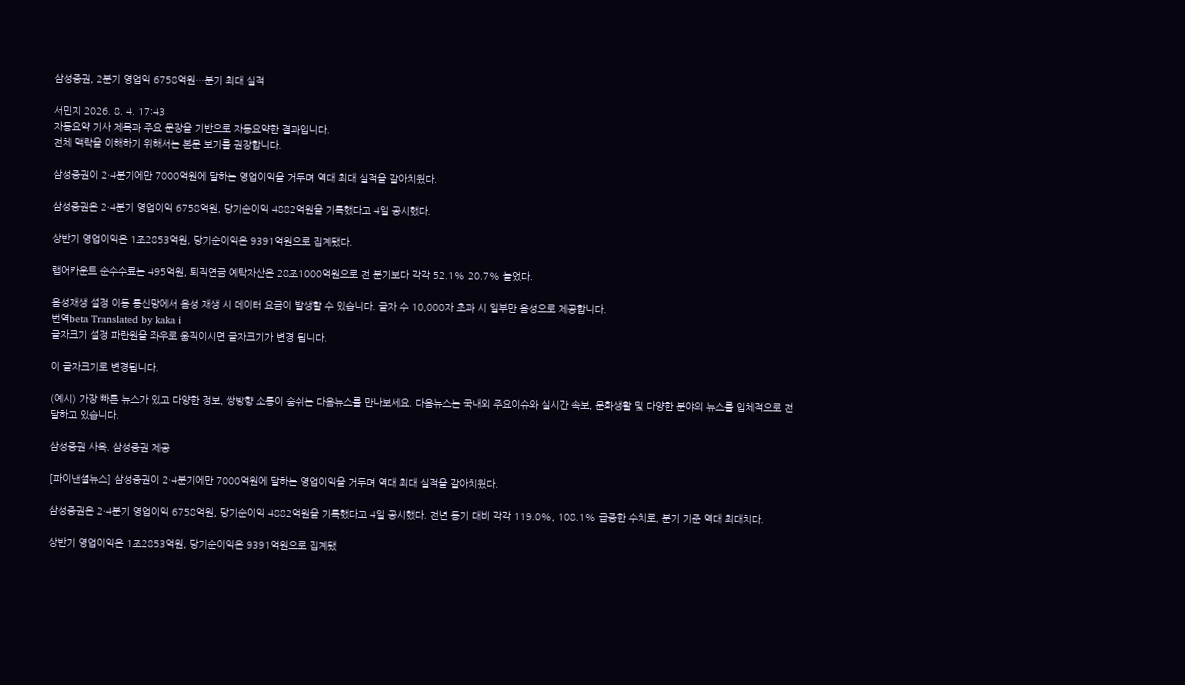삼성증권, 2분기 영업익 6758억원…분기 최대 실적

서민지 2026. 8. 4. 17:43
자동요약 기사 제목과 주요 문장을 기반으로 자동요약한 결과입니다.
전체 맥락을 이해하기 위해서는 본문 보기를 권장합니다.

삼성증권이 2·4분기에만 7000억원에 달하는 영업이익을 거두며 역대 최대 실적을 갈아치웠다.

삼성증권은 2·4분기 영업이익 6758억원, 당기순이익 4882억원을 기록했다고 4일 공시했다.

상반기 영업이익은 1조2853억원, 당기순이익은 9391억원으로 집계됐다.

랩어카운트 순수수료는 495억원, 퇴직연금 예탁자산은 28조1000억원으로 전 분기보다 각각 52.1% 20.7% 늘었다.

음성재생 설정 이동 통신망에서 음성 재생 시 데이터 요금이 발생할 수 있습니다. 글자 수 10,000자 초과 시 일부만 음성으로 제공합니다.
번역beta Translated by kaka i
글자크기 설정 파란원을 좌우로 움직이시면 글자크기가 변경 됩니다.

이 글자크기로 변경됩니다.

(예시) 가장 빠른 뉴스가 있고 다양한 정보, 쌍방향 소통이 숨쉬는 다음뉴스를 만나보세요. 다음뉴스는 국내외 주요이슈와 실시간 속보, 문화생활 및 다양한 분야의 뉴스를 입체적으로 전달하고 있습니다.

삼성증권 사옥. 삼성증권 제공

[파이낸셜뉴스] 삼성증권이 2·4분기에만 7000억원에 달하는 영업이익을 거두며 역대 최대 실적을 갈아치웠다.

삼성증권은 2·4분기 영업이익 6758억원, 당기순이익 4882억원을 기록했다고 4일 공시했다. 전년 동기 대비 각각 119.0%, 108.1% 급증한 수치로, 분기 기준 역대 최대치다.

상반기 영업이익은 1조2853억원, 당기순이익은 9391억원으로 집계됐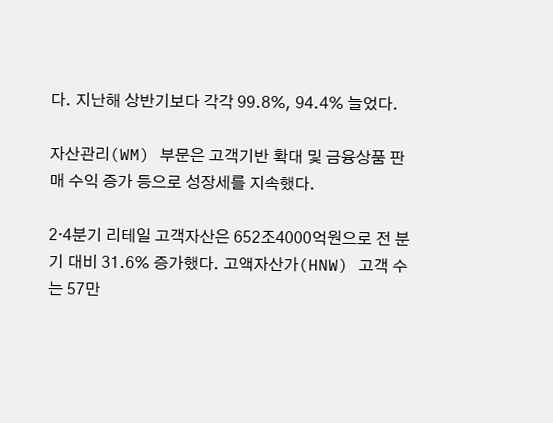다. 지난해 상반기보다 각각 99.8%, 94.4% 늘었다.

자산관리(WM) 부문은 고객기반 확대 및 금융상품 판매 수익 증가 등으로 성장세를 지속했다.

2·4분기 리테일 고객자산은 652조4000억원으로 전 분기 대비 31.6% 증가했다. 고액자산가(HNW) 고객 수는 57만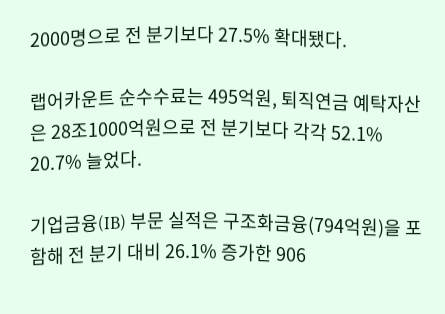2000명으로 전 분기보다 27.5% 확대됐다.

랩어카운트 순수수료는 495억원, 퇴직연금 예탁자산은 28조1000억원으로 전 분기보다 각각 52.1% 20.7% 늘었다.

기업금융(IB) 부문 실적은 구조화금융(794억원)을 포함해 전 분기 대비 26.1% 증가한 906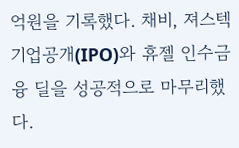억원을 기록했다. 채비, 져스텍 기업공개(IPO)와 휴젤 인수금융 딜을 성공적으로 마무리했다.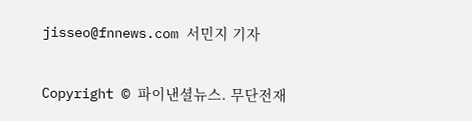jisseo@fnnews.com 서민지 기자

Copyright © 파이낸셜뉴스. 무단전재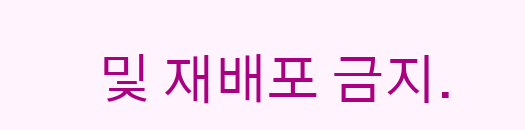및 재배포 금지.